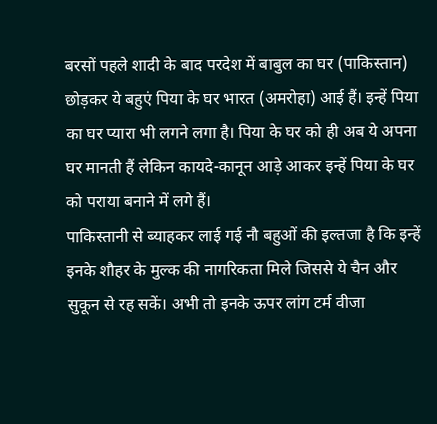बरसों पहले शादी के बाद परदेश में बाबुल का घर (पाकिस्तान) छोड़कर ये बहुएं पिया के घर भारत (अमरोहा) आई हैं। इन्हें पिया का घर प्यारा भी लगने लगा है। पिया के घर को ही अब ये अपना घर मानती हैं लेकिन कायदे-कानून आड़े आकर इन्हें पिया के घर को पराया बनाने में लगे हैं।
पाकिस्तानी से ब्याहकर लाई गई नौ बहुओं की इल्तजा है कि इन्हें इनके शौहर के मुल्क की नागरिकता मिले जिससे ये चैन और सुकून से रह सकें। अभी तो इनके ऊपर लांग टर्म वीजा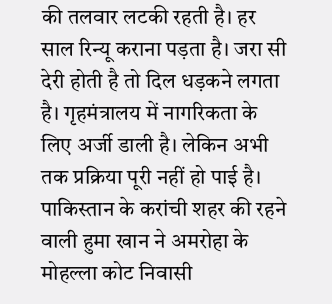की तलवार लटकी रहती है। हर साल रिन्यू कराना पड़ता है। जरा सी देरी होती है तो दिल धड़कने लगता है। गृहमंत्रालय में नागरिकता के लिए अर्जी डाली है। लेकिन अभी तक प्रक्रिया पूरी नहीं हो पाई है।
पाकिस्तान के करांची शहर की रहने वाली हुमा खान ने अमरोहा के मोहल्ला कोट निवासी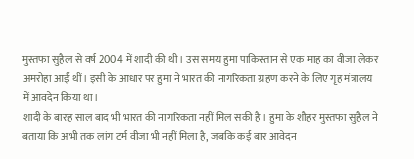मुस्तफा सुहैल से वर्ष 2004 में शादी की थी। उस समय हुमा पाकिस्तान से एक माह का वीजा लेकर अमरोहा आईं थीं। इसी के आधार पर हुमा ने भारत की नागरिकता ग्रहण करने के लिए गृह मंत्रालय में आवदेन किया था।
शादी के बारह साल बाद भी भारत की नागरिकता नहीं मिल सकी है। हुमा के शौहर मुस्तफा सुहैल ने बताया कि अभी तक लांग टर्म वीजा भी नहीं मिला है, जबकि कई बार आवेदन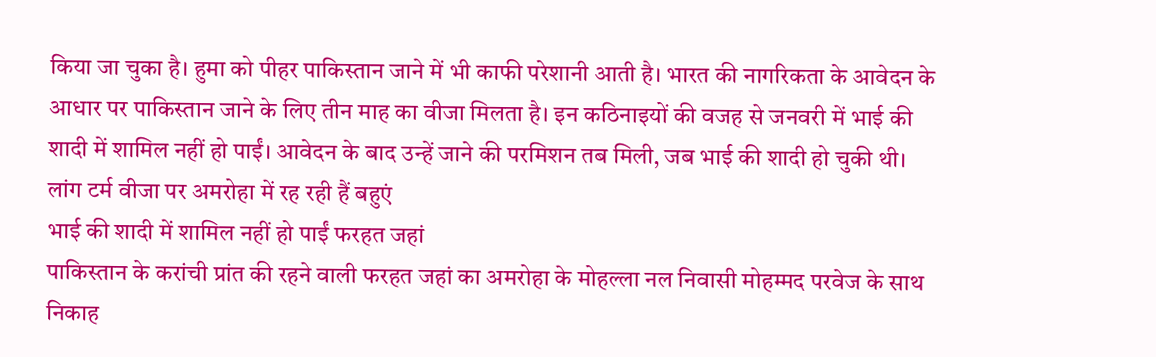किया जा चुका है। हुमा को पीहर पाकिस्तान जाने में भी काफी परेशानी आती है। भारत की नागरिकता के आवेदन के आधार पर पाकिस्तान जाने के लिए तीन माह का वीजा मिलता है। इन कठिनाइयों की वजह से जनवरी में भाई की शादी में शामिल नहीं हो पाईं। आवेदन के बाद उन्हें जाने की परमिशन तब मिली, जब भाई की शादी हो चुकी थी।
लांग टर्म वीजा पर अमरोहा में रह रही हैं बहुएं
भाई की शादी में शामिल नहीं हो पाईं फरहत जहां
पाकिस्तान के करांची प्रांत की रहने वाली फरहत जहां का अमरोहा के मोहल्ला नल निवासी मोहम्मद परवेज के साथ निकाह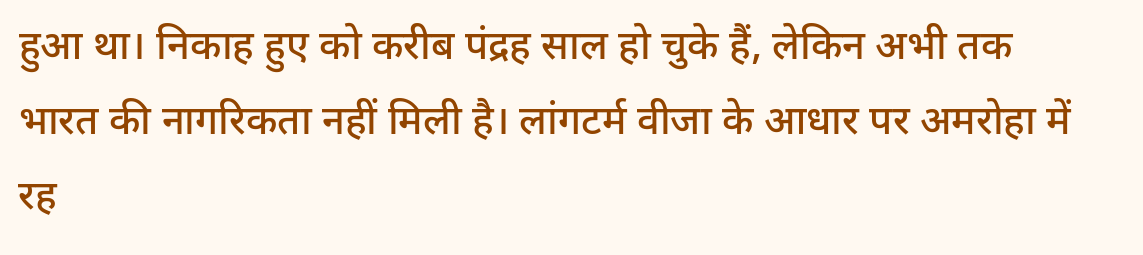हुआ था। निकाह हुए को करीब पंद्रह साल हो चुके हैं, लेकिन अभी तक भारत की नागरिकता नहीं मिली है। लांगटर्म वीजा के आधार पर अमरोहा में रह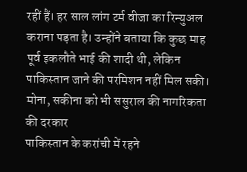रहीं हैं। हर साल लांग टर्म वीजा का रिन्युअल कराना पड़ता है। उन्होंने बताया कि कुछ माह पूर्व इकलौते भाई की शादी थी, लेकिन पाकिस्तान जाने की परमिशन नहीं मिल सकी।
मोना, सकीना को भी ससुराल की नागरिकता की दरकार
पाकिस्तान के करांची में रहने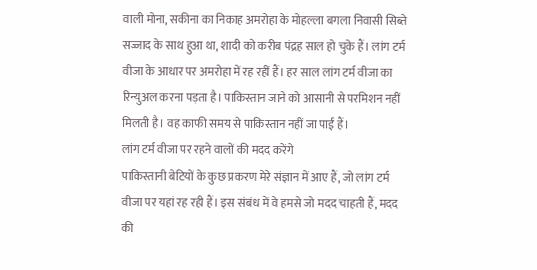वाली मोना, सकीना का निकाह अमरोहा के मोहल्ला बगला निवासी सिब्ते सज्जाद के साथ हुआ था, शादी को करीब पंद्रह साल हो चुके हैं। लांग टर्म वीजा के आधार पर अमरोहा में रह रहीं हैं। हर साल लांग टर्म वीजा का रिन्युअल करना पड़ता है। पाकिस्तान जाने को आसानी से परमिशन नहीं मिलती है। वह काफी समय से पाकिस्तान नहीं जा पाईं हैं।
लांग टर्म वीजा पर रहने वालों की मदद करेंगे
पाकिस्तानी बेटियों के कुछ प्रकरण मेरे संज्ञान में आए हैं, जो लांग टर्म वीजा पर यहां रह रही हैं। इस संबंध में वे हमसे जो मदद चाहती हैं, मदद की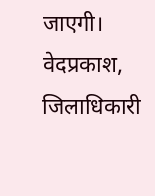जाएगी।
वेदप्रकाश, जिलाधिकारी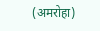(अमरोहा)